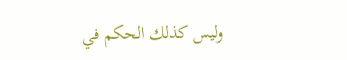وليس كذلك الحكم في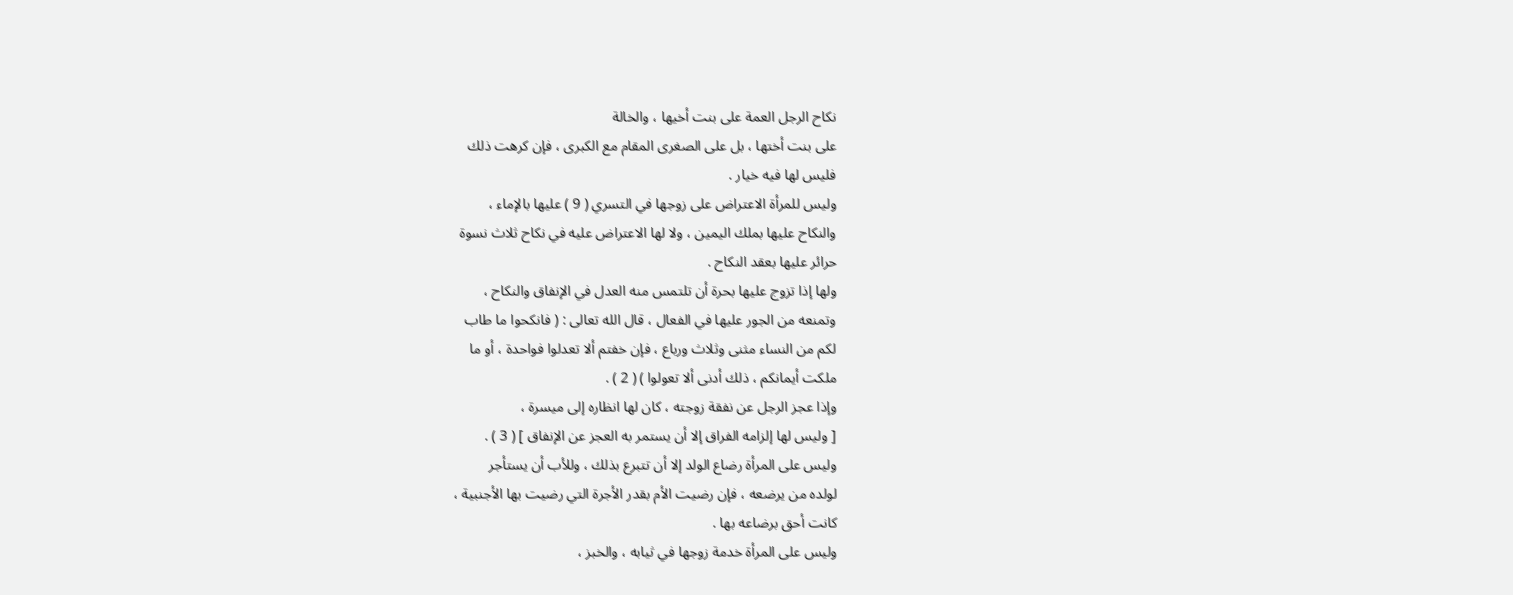نكاح الرجل العمة على بنت أخيها ، والخالة
على بنت أختها ، بل على الصغرى المقام مع الكبرى ، فإن كرهت ذلك
فليس لها فيه خيار .
وليس للمرأة الاعتراض على زوجها في التسري ( 9 ) عليها بالإماء ،
والنكاح عليها بملك اليمين ، ولا لها الاعتراض عليه في نكاح ثلاث نسوة
حرائر عليها بعقد النكاح .
ولها إذا تزوج عليها بحرة أن تلتمس منه العدل في الإنفاق والنكاح ،
وتمنعه من الجور عليها في الفعال ، قال الله تعالى : ( فانكحوا ما طاب
لكم من النساء مثنى وثلاث ورباع ، فإن خفتم ألا تعدلوا فواحدة ، أو ما
ملكت أيمانكم ، ذلك أدنى ألا تعولوا ) ( 2 ) .
وإذا عجز الرجل عن نفقة زوجته ، كان لها انظاره إلى ميسرة ،
[ وليس لها إلزامه الفراق إلا أن يستمر به العجز عن الإنفاق ] ( 3 ) .
وليس على المرأة رضاع الولد إلا أن تتبرع بذلك ، وللأب أن يستأجر
لولده من يرضعه ، فإن رضيت الأم بقدر الأجرة التي رضيت بها الأجنبية ،
كانت أحق برضاعه بها .
وليس على المرأة خدمة زوجها في ثيابه ، والخبز ،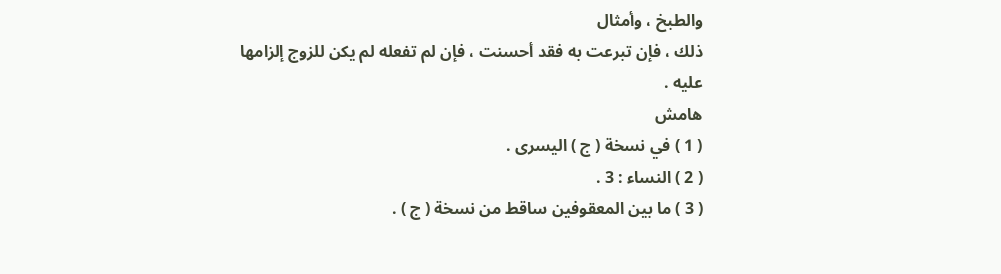والطبخ ، وأمثال
ذلك ، فإن تبرعت به فقد أحسنت ، فإن لم تفعله لم يكن للزوج إلزامها
عليه .
هامش
( 1 ) في نسخة ( ج ) اليسرى .
( 2 ) النساء : 3 .
( 3 ) ما بين المعقوفين ساقط من نسخة ( ج ) .